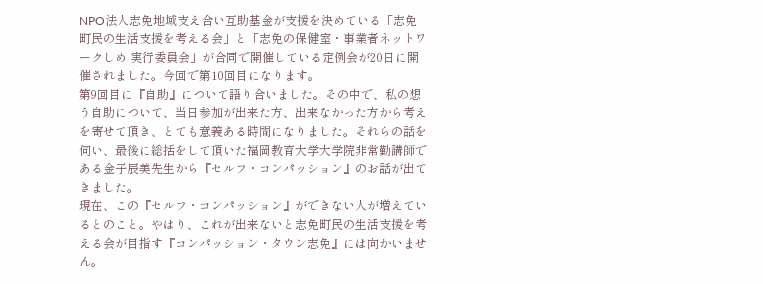NPO法人志免地域支え合い互助基金が支援を決めている「志免町民の生活支援を考える会」と「志免の保健室・事業者ネットワークしめ 実行委員会」が合同で開催している定例会が20日に開催されました。今回で第10回目になります。
第9回目に『自助』について語り合いました。その中で、私の想う自助について、当日参加が出来た方、出来なかった方から考えを寄せて頂き、とても意義ある時間になりました。それらの話を伺い、最後に総括をして頂いた福岡教育大学大学院非常勤講師である金子辰美先生から『セルフ・コンパッション』のお話が出てきました。
現在、この『セルフ・コンパッション』ができない人が増えているとのこと。やはり、これが出来ないと志免町民の生活支援を考える会が目指す『コンパッション・タウン志免』には向かいません。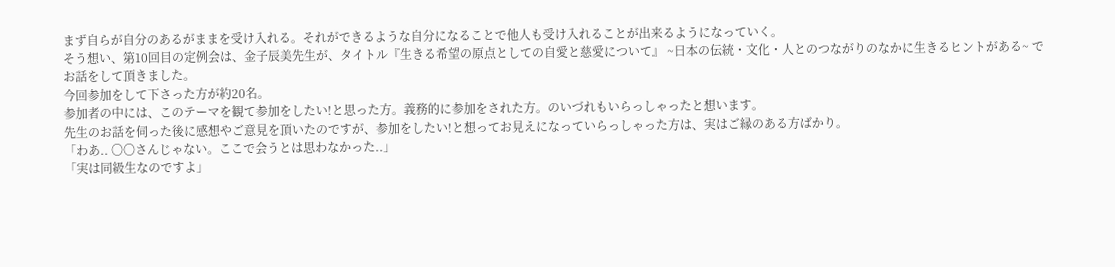まず自らが自分のあるがままを受け入れる。それができるような自分になることで他人も受け入れることが出来るようになっていく。
そう想い、第10回目の定例会は、金子辰美先生が、タイトル『生きる希望の原点としての自愛と慈愛について』 ~日本の伝統・文化・人とのつながりのなかに生きるヒントがある~ でお話をして頂きました。
今回参加をして下さった方が約20名。
参加者の中には、このテーマを観て参加をしたい!と思った方。義務的に参加をされた方。のいづれもいらっしゃったと想います。
先生のお話を伺った後に感想やご意見を頂いたのですが、参加をしたい!と想ってお見えになっていらっしゃった方は、実はご縁のある方ばかり。
「わあ.. 〇〇さんじゃない。ここで会うとは思わなかった..」
「実は同級生なのですよ」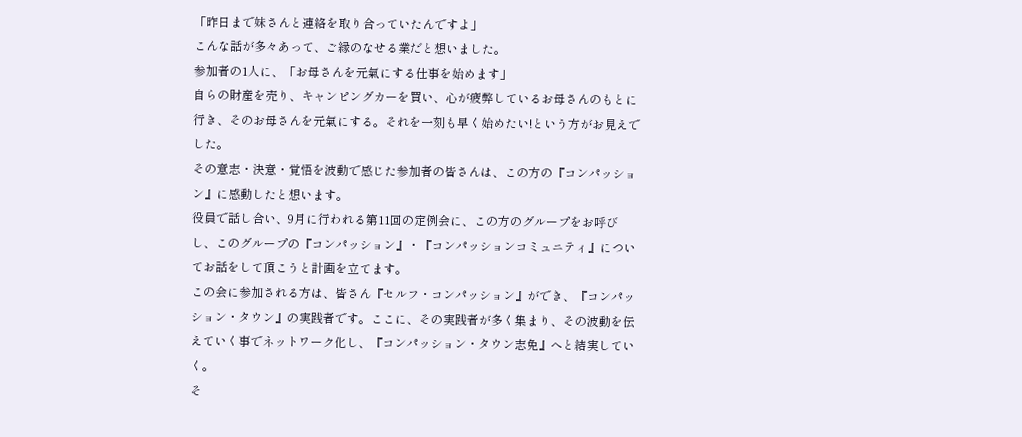「昨日まで妹さんと連絡を取り合っていたんですよ」
こんな話が多々あって、ご縁のなせる業だと想いました。
参加者の1人に、「お母さんを元氣にする仕事を始めます」
自らの財産を売り、キャンピングカーを買い、心が疲弊しているお母さんのもとに行き、そのお母さんを元氣にする。それを一刻も早く始めたい!という方がお見えでした。
その意志・決意・覚悟を波動で感じた参加者の皆さんは、この方の『コンパッション』に感動したと想います。
役員で話し合い、9月に行われる第11回の定例会に、この方のグループをお呼びし、このグループの『コンパッション』・『コンパッションコミュニティ』についてお話をして頂こうと計画を立てます。
この会に参加される方は、皆さん『セルフ・コンパッション』ができ、『コンパッション・タウン』の実践者です。ここに、その実践者が多く集まり、その波動を伝えていく事でネットワーク化し、『コンパッション・タウン志免』へと結実していく。
そ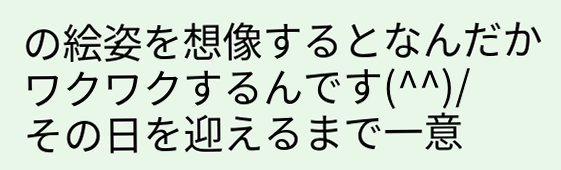の絵姿を想像するとなんだかワクワクするんです(^^)/
その日を迎えるまで一意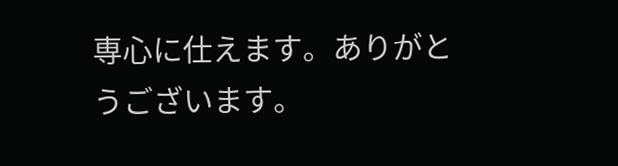専心に仕えます。ありがとうございます。